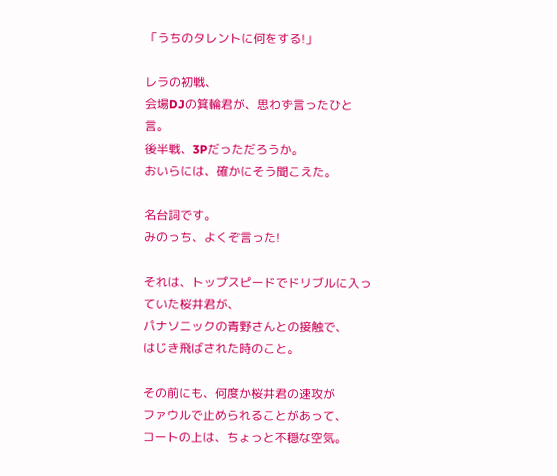「うちのタレントに何をする!」

レラの初戦、
会場DJの箕輪君が、思わず言ったひと言。
後半戦、3Pだっただろうか。
おいらには、確かにそう聞こえた。

名台詞です。
みのっち、よくぞ言った!

それは、トップスピードでドリブルに入っていた桜井君が、
パナソニックの青野さんとの接触で、
はじき飛ばされた時のこと。

その前にも、何度か桜井君の速攻が
ファウルで止められることがあって、
コートの上は、ちょっと不穏な空気。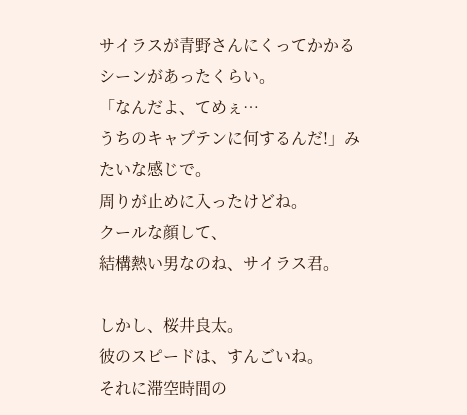サイラスが青野さんにくってかかるシーンがあったくらい。
「なんだよ、てめぇ…
うちのキャプテンに何するんだ!」みたいな感じで。
周りが止めに入ったけどね。
クールな顔して、
結構熱い男なのね、サイラス君。

しかし、桜井良太。
彼のスピードは、すんごいね。
それに滞空時間の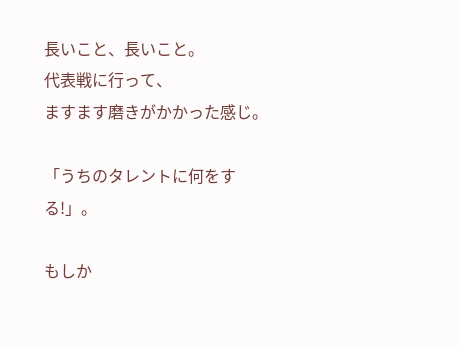長いこと、長いこと。
代表戦に行って、
ますます磨きがかかった感じ。

「うちのタレントに何をする!」。

もしか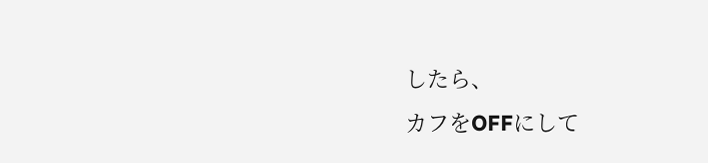したら、
カフをOFFにして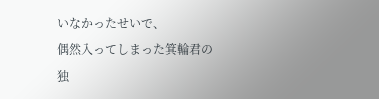いなかったせいで、
偶然入ってしまった箕輪君の独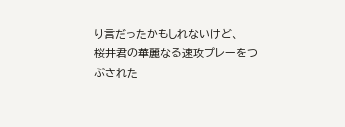り言だったかもしれないけど、
桜井君の華麗なる速攻プレーをつぶされた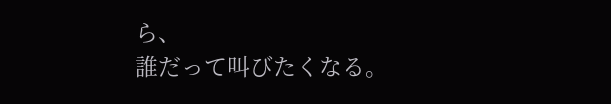ら、
誰だって叫びたくなる。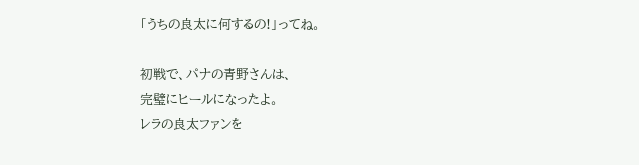「うちの良太に何するの!」ってね。

初戦で、パナの青野さんは、
完璧にヒールになったよ。
レラの良太ファンを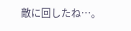敵に回したね…。